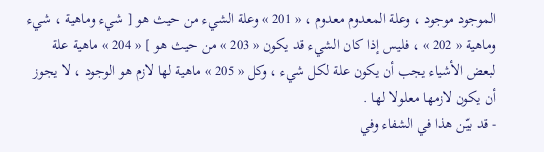الموجود موجود ، وعلة المعدوم معدوم ، « 201 » وعلة الشيء من حيث هو [ شيء وماهية ، شيء وماهية « 202 » ، فليس إذا كان الشيء قد يكون « 203 » من حيث هو ] « 204 » ماهية علة لبعض الأشياء يجب أن يكون علة لكل شيء ، وكل « 205 » ماهية لها لازم هو الوجود ، لا يجوز أن يكون لازمها معلولا لها .
- قد بيّن هذا في الشفاء وفي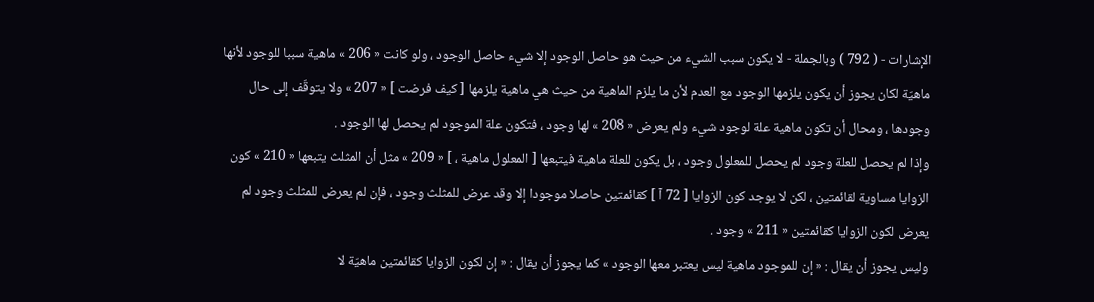الإشارات - ( 792 ) وبالجملة - لا يكون سبب الشيء من حيث هو حاصل الوجود إلا شيء حاصل الوجود ، ولو كانت « 206 » ماهية سببا للوجود لأنها ماهيّة لكان يجوز أن يكون يلزمها الوجود مع العدم لأن ما يلزم الماهية من حيث هي ماهية يلزمها [ كيف فرضت ] « 207 » ولا يتوقّف إلى حال وجودها ، ومحال أن تكون ماهية علة لوجود شيء ولم يعرض « 208 » لها وجود ، فتكون علة الموجود لم يحصل لها الوجود .
وإذا لم يحصل للعلة وجود لم يحصل للمعلول وجود ، بل يكون للعلة ماهية فيتبعها [ المعلول ماهية ، ] « 209 » مثل أن المثلث يتبعها « 210 » كون الزوايا مساوية لقائمتين ، لكن لا يوجد كون الزوايا [ 72 آ ] كقائمتين حاصلا موجودا إلا وقد عرض للمثلث وجود ، فإن لم يعرض للمثلث وجود لم يعرض لكون الزوايا كقائمتين « 211 » وجود .
وليس يجوز أن يقال : « إن للموجود ماهية ليس يعتبر معها الوجود » كما يجوز أن يقال : « إن لكون الزوايا كقائمتين ماهيّة لا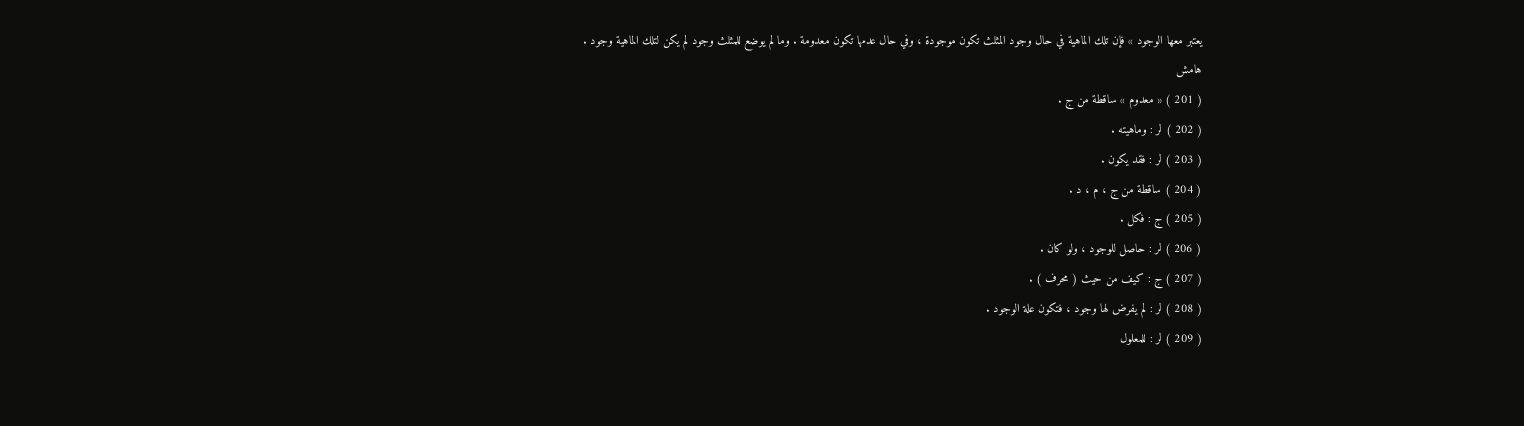يعتبر معها الوجود » فإن تلك الماهية في حال وجود المثلث تكون موجودة ، وفي حال عدمها تكون معدومة . وما لم يوضع للمثلث وجود لم يكن لتلك الماهية وجود .
هامش
( 201 ) « معدوم » ساقطة من ج .
( 202 ) لر : وماهيته .
( 203 ) لر : فقد يكون .
( 204 ) ساقطة من ج ، م ، د .
( 205 ) ج : فكل .
( 206 ) لر : حاصل للوجود ، ولو كان .
( 207 ) ج : كيف من حيث ( محرف ) .
( 208 ) لر : لم يفرض لها وجود ، فتكون علة الوجود .
( 209 ) لر : للمعلول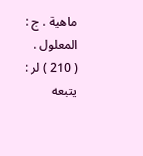ماهية . ج : المعلول .
( 210 ) لر : يتبعه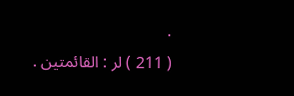.
( 211 ) لر : القائمتين .